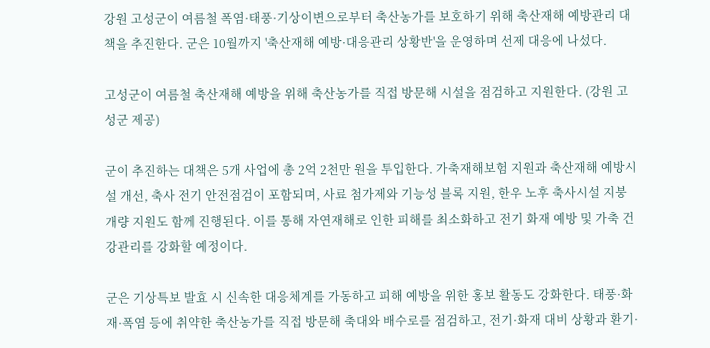강원 고성군이 여름철 폭염·태풍·기상이변으로부터 축산농가를 보호하기 위해 축산재해 예방관리 대책을 추진한다. 군은 10월까지 '축산재해 예방·대응관리 상황반'을 운영하며 선제 대응에 나섰다.

고성군이 여름철 축산재해 예방을 위해 축산농가를 직접 방문해 시설을 점검하고 지원한다. (강원 고성군 제공)

군이 추진하는 대책은 5개 사업에 총 2억 2천만 원을 투입한다. 가축재해보험 지원과 축산재해 예방시설 개선, 축사 전기 안전점검이 포함되며, 사료 첨가제와 기능성 블록 지원, 한우 노후 축사시설 지붕개량 지원도 함께 진행된다. 이를 통해 자연재해로 인한 피해를 최소화하고 전기 화재 예방 및 가축 건강관리를 강화할 예정이다.

군은 기상특보 발효 시 신속한 대응체계를 가동하고 피해 예방을 위한 홍보 활동도 강화한다. 태풍·화재·폭염 등에 취약한 축산농가를 직접 방문해 축대와 배수로를 점검하고, 전기·화재 대비 상황과 환기·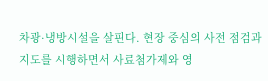차광·냉방시설을 살핀다. 현장 중심의 사전 점검과 지도를 시행하면서 사료첨가제와 영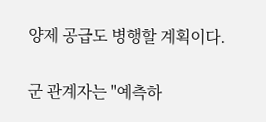양제 공급도 병행할 계획이다.

군 관계자는 "예측하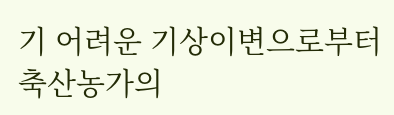기 어려운 기상이변으로부터 축산농가의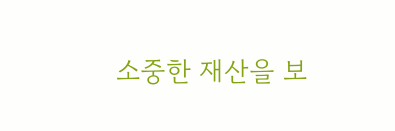소중한 재산을 보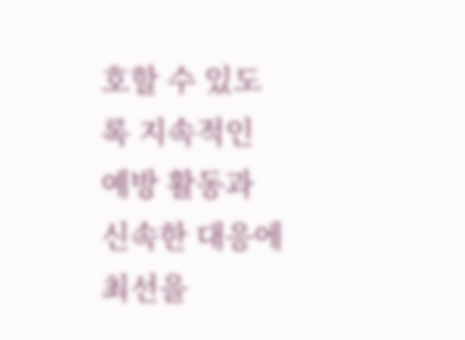호할 수 있도록 지속적인 예방 활동과 신속한 대응에 최선을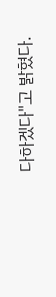다하겠다"고 밝혔다.